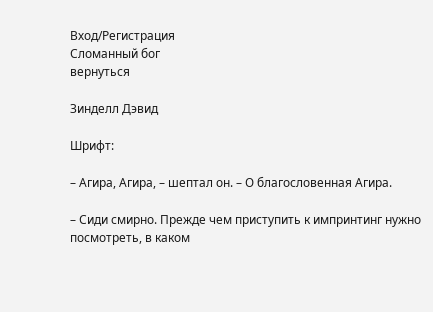Вход/Регистрация
Сломанный бог
вернуться

Зинделл Дэвид

Шрифт:

– Агира, Агира, – шептал он. – О благословенная Агира.

– Сиди смирно. Прежде чем приступить к импринтинг нужно посмотреть, в каком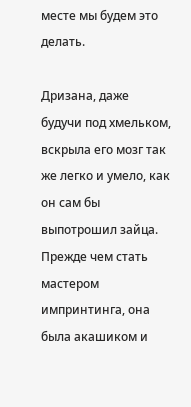месте мы будем это делать.

Дризана, даже будучи под хмельком, вскрыла его мозг так же легко и умело, как он сам бы выпотрошил зайца. Прежде чем стать мастером импринтинга, она была акашиком и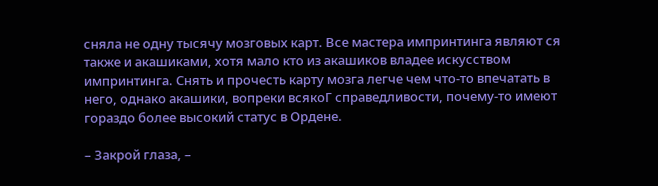сняла не одну тысячу мозговых карт. Все мастера импринтинга являют ся также и акашиками, хотя мало кто из акашиков владее искусством импринтинга. Снять и прочесть карту мозга легче чем что-то впечатать в него, однако акашики, вопреки всякоГ справедливости, почему-то имеют гораздо более высокий статус в Ордене.

– Закрой глаза, –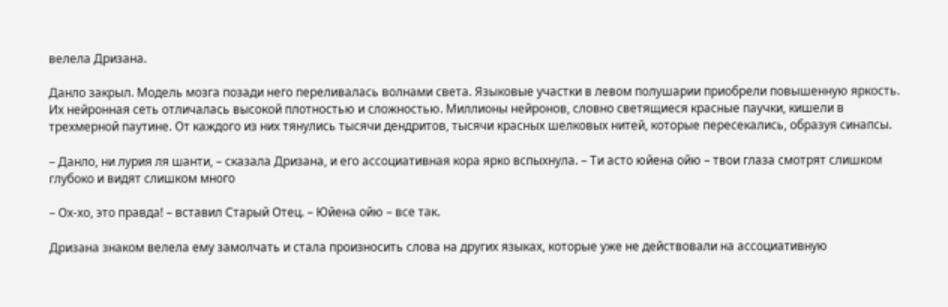велела Дризана.

Данло закрыл. Модель мозга позади него переливалась волнами света. Языковые участки в левом полушарии приобрели повышенную яркость. Их нейронная сеть отличалась высокой плотностью и сложностью. Миллионы нейронов, словно светящиеся красные паучки, кишели в трехмерной паутине. От каждого из них тянулись тысячи дендритов, тысячи красных шелковых нитей, которые пересекались, образуя синапсы.

– Данло, ни лурия ля шанти, – сказала Дризана, и его ассоциативная кора ярко вспыхнула. – Ти асто юйена ойю – твои глаза смотрят слишком глубоко и видят слишком много

– Ох-хо, это правда! – вставил Старый Отец. – Юйена ойю – все так.

Дризана знаком велела ему замолчать и стала произносить слова на других языках, которые уже не действовали на ассоциативную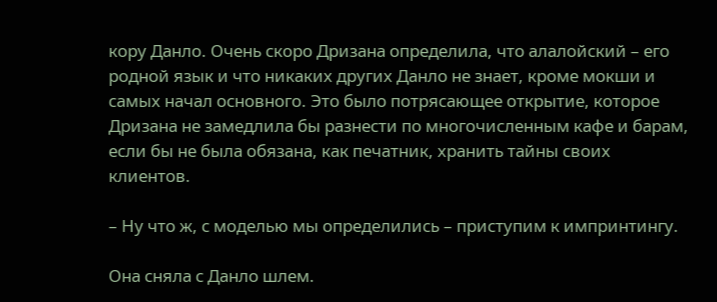кору Данло. Очень скоро Дризана определила, что алалойский – его родной язык и что никаких других Данло не знает, кроме мокши и самых начал основного. Это было потрясающее открытие, которое Дризана не замедлила бы разнести по многочисленным кафе и барам, если бы не была обязана, как печатник, хранить тайны своих клиентов.

– Ну что ж, с моделью мы определились – приступим к импринтингу.

Она сняла с Данло шлем.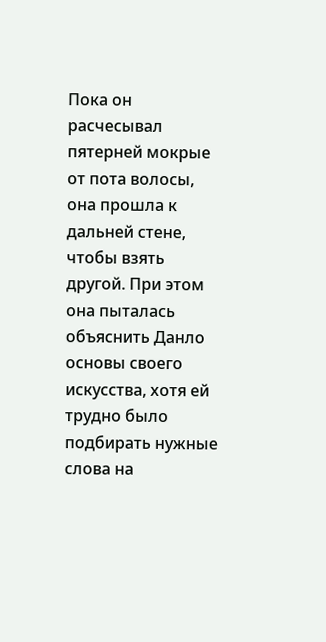Пока он расчесывал пятерней мокрые от пота волосы, она прошла к дальней стене, чтобы взять другой. При этом она пыталась объяснить Данло основы своего искусства, хотя ей трудно было подбирать нужные слова на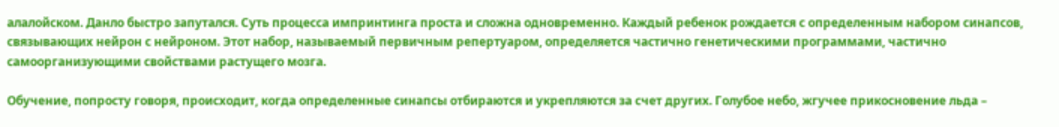алалойском. Данло быстро запутался. Суть процесса импринтинга проста и сложна одновременно. Каждый ребенок рождается с определенным набором синапсов, связывающих нейрон с нейроном. Этот набор, называемый первичным репертуаром, определяется частично генетическими программами, частично самоорганизующими свойствами растущего мозга.

Обучение, попросту говоря, происходит, когда определенные синапсы отбираются и укрепляются за счет других. Голубое небо, жгучее прикосновение льда –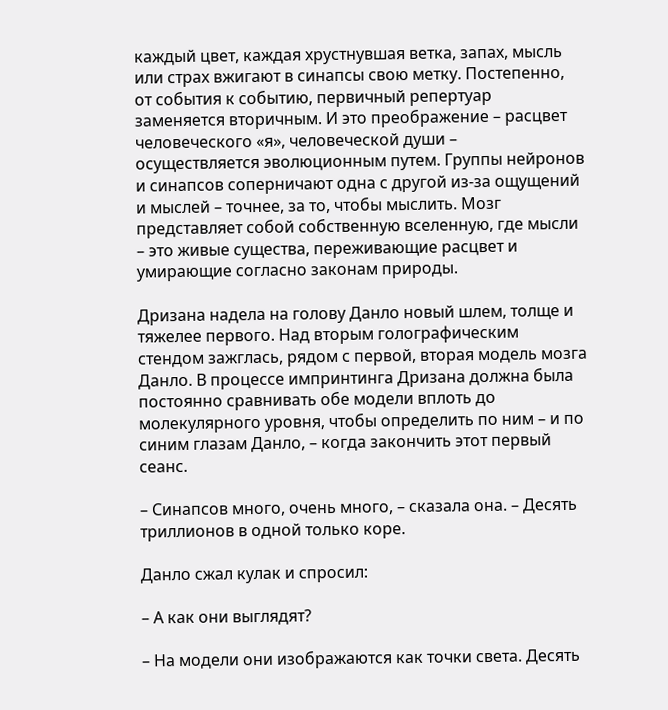каждый цвет, каждая хрустнувшая ветка, запах, мысль или страх вжигают в синапсы свою метку. Постепенно, от события к событию, первичный репертуар заменяется вторичным. И это преображение – расцвет человеческого «я», человеческой души – осуществляется эволюционным путем. Группы нейронов и синапсов соперничают одна с другой из-за ощущений и мыслей – точнее, за то, чтобы мыслить. Мозг представляет собой собственную вселенную, где мысли – это живые существа, переживающие расцвет и умирающие согласно законам природы.

Дризана надела на голову Данло новый шлем, толще и тяжелее первого. Над вторым голографическим стендом зажглась, рядом с первой, вторая модель мозга Данло. В процессе импринтинга Дризана должна была постоянно сравнивать обе модели вплоть до молекулярного уровня, чтобы определить по ним – и по синим глазам Данло, – когда закончить этот первый сеанс.

– Синапсов много, очень много, – сказала она. – Десять триллионов в одной только коре.

Данло сжал кулак и спросил:

– А как они выглядят?

– На модели они изображаются как точки света. Десять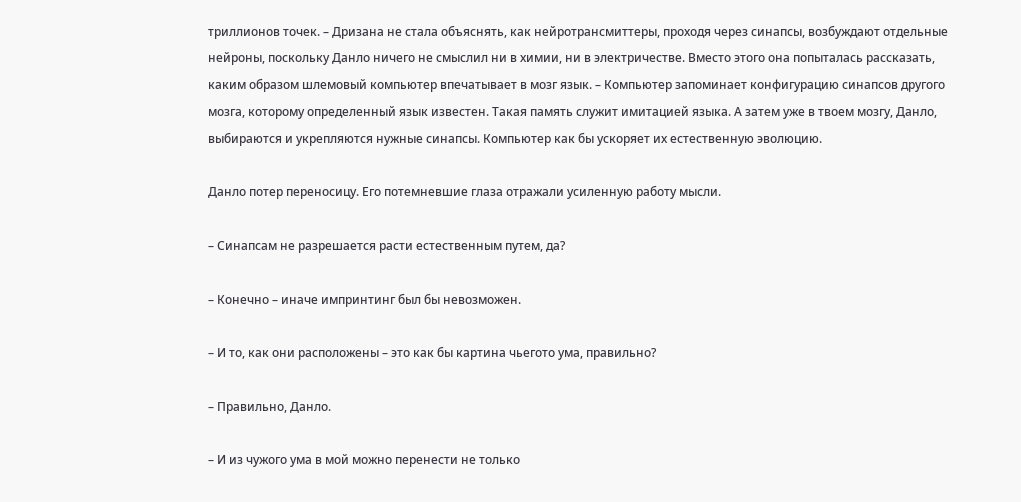триллионов точек. – Дризана не стала объяснять, как нейротрансмиттеры, проходя через синапсы, возбуждают отдельные нейроны, поскольку Данло ничего не смыслил ни в химии, ни в электричестве. Вместо этого она попыталась рассказать, каким образом шлемовый компьютер впечатывает в мозг язык. – Компьютер запоминает конфигурацию синапсов другого мозга, которому определенный язык известен. Такая память служит имитацией языка. А затем уже в твоем мозгу, Данло, выбираются и укрепляются нужные синапсы. Компьютер как бы ускоряет их естественную эволюцию.

Данло потер переносицу. Его потемневшие глаза отражали усиленную работу мысли.

– Синапсам не разрешается расти естественным путем, да?

– Конечно – иначе импринтинг был бы невозможен.

– И то, как они расположены – это как бы картина чьегото ума, правильно?

– Правильно, Данло.

– И из чужого ума в мой можно перенести не только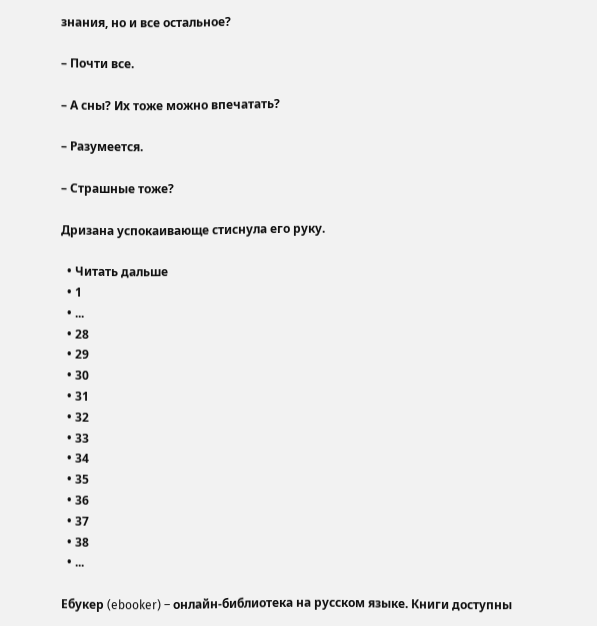знания, но и все остальное?

– Почти все.

– А сны? Их тоже можно впечатать?

– Разумеется.

– Страшные тоже?

Дризана успокаивающе стиснула его руку.

  • Читать дальше
  • 1
  • ...
  • 28
  • 29
  • 30
  • 31
  • 32
  • 33
  • 34
  • 35
  • 36
  • 37
  • 38
  • ...

Ебукер (ebooker) – онлайн-библиотека на русском языке. Книги доступны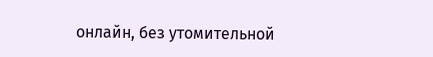онлайн, без утомительной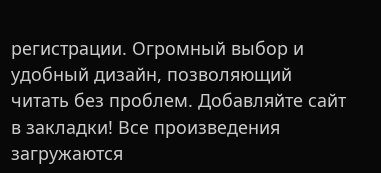регистрации. Огромный выбор и удобный дизайн, позволяющий читать без проблем. Добавляйте сайт в закладки! Все произведения загружаются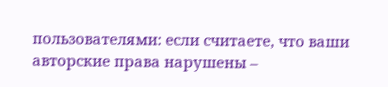пользователями: если считаете, что ваши авторские права нарушены –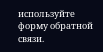используйте форму обратной связи.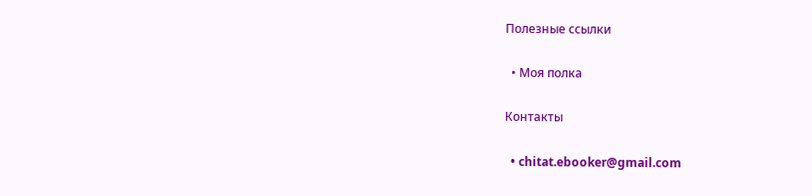Полезные ссылки

  • Моя полка

Контакты

  • chitat.ebooker@gmail.com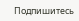Подпишитесь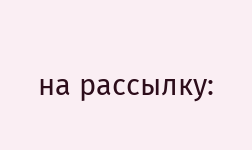на рассылку: